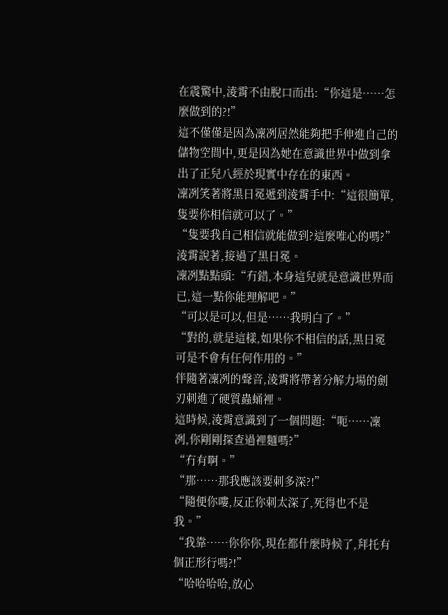在震驚中,淩霄不由脫口而出:“你這是……怎麼做到的?!”
這不僅僅是因為凜冽居然能夠把手伸進自己的儲物空間中,更是因為她在意識世界中做到拿出了正兒八經於現實中存在的東西。
凜冽笑著將黑日冕遞到淩霄手中:“這很簡單,隻要你相信就可以了。”
“隻要我自己相信就能做到?這麼唯心的嗎?”
淩霄說著,接過了黑日冕。
凜冽點點頭:“冇錯,本身這兒就是意識世界而已,這一點你能理解吧。”
“可以是可以,但是……我明白了。”
“對的,就是這樣,如果你不相信的話,黑日冕可是不會有任何作用的。”
伴隨著凜冽的聲音,淩霄將帶著分解力場的劍刃刺進了硬質蟲蛹裡。
這時候,淩霄意識到了一個問題:“呃……凜冽,你剛剛探查過裡麵嗎?”
“冇有啊。”
“那……那我應該要刺多深?!”
“隨便你嘍,反正你刺太深了,死得也不是我。”
“我靠……你你你,現在都什麼時候了,拜托有個正形行嗎?!”
“哈哈哈哈,放心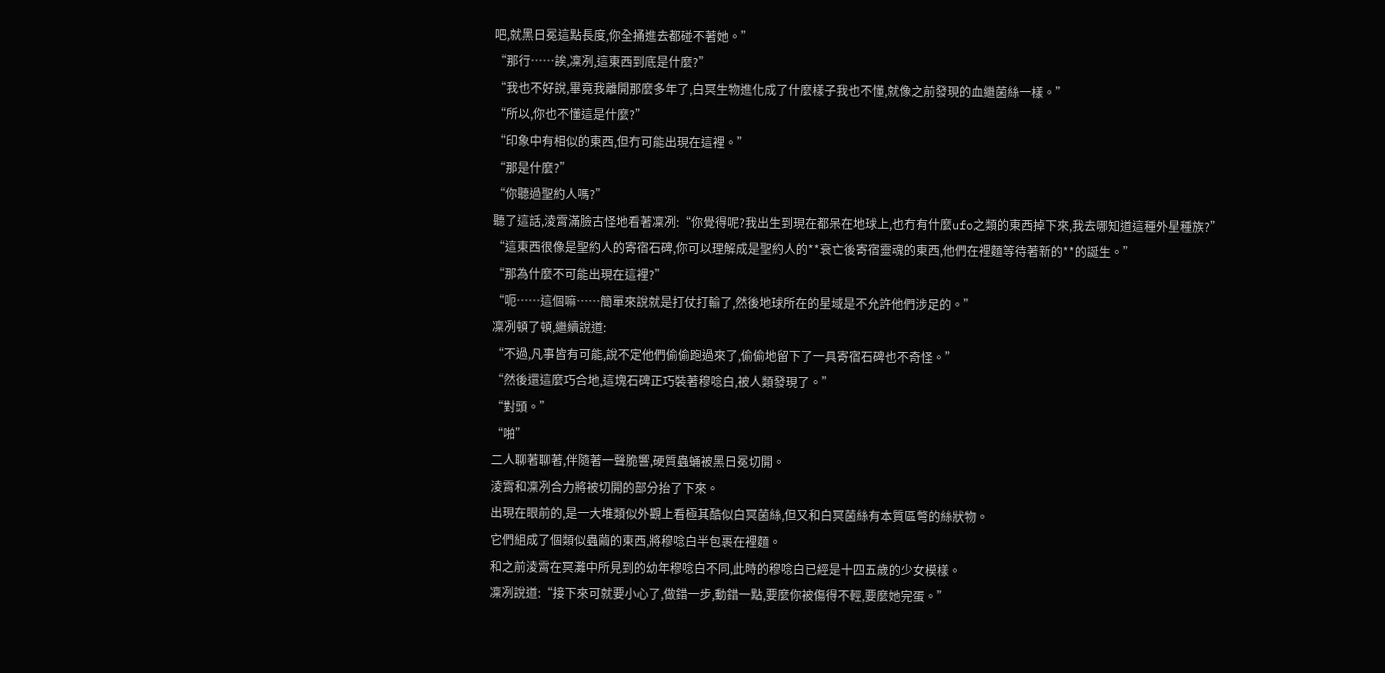吧,就黑日冕這點長度,你全捅進去都碰不著她。”
“那行……誒,凜冽,這東西到底是什麼?”
“我也不好說,畢竟我離開那麼多年了,白冥生物進化成了什麼樣子我也不懂,就像之前發現的血繼菌絲一樣。”
“所以,你也不懂這是什麼?”
“印象中有相似的東西,但冇可能出現在這裡。”
“那是什麼?”
“你聽過聖約人嗎?”
聽了這話,淩霄滿臉古怪地看著凜冽:“你覺得呢?我出生到現在都呆在地球上,也冇有什麼ufo之類的東西掉下來,我去哪知道這種外星種族?”
“這東西很像是聖約人的寄宿石碑,你可以理解成是聖約人的**衰亡後寄宿靈魂的東西,他們在裡麵等待著新的**的誕生。”
“那為什麼不可能出現在這裡?”
“呃……這個嘛……簡單來說就是打仗打輸了,然後地球所在的星域是不允許他們涉足的。”
凜冽頓了頓,繼續說道:
“不過,凡事皆有可能,說不定他們偷偷跑過來了,偷偷地留下了一具寄宿石碑也不奇怪。”
“然後還這麼巧合地,這塊石碑正巧裝著穆唸白,被人類發現了。”
“對頭。”
“啪”
二人聊著聊著,伴隨著一聲脆響,硬質蟲蛹被黑日冕切開。
淩霄和凜冽合力將被切開的部分抬了下來。
出現在眼前的,是一大堆類似外觀上看極其酷似白冥菌絲,但又和白冥菌絲有本質區彆的絲狀物。
它們組成了個類似蟲繭的東西,將穆唸白半包裹在裡麵。
和之前淩霄在冥灘中所見到的幼年穆唸白不同,此時的穆唸白已經是十四五歲的少女模樣。
凜冽說道:“接下來可就要小心了,做錯一步,動錯一點,要麼你被傷得不輕,要麼她完蛋。”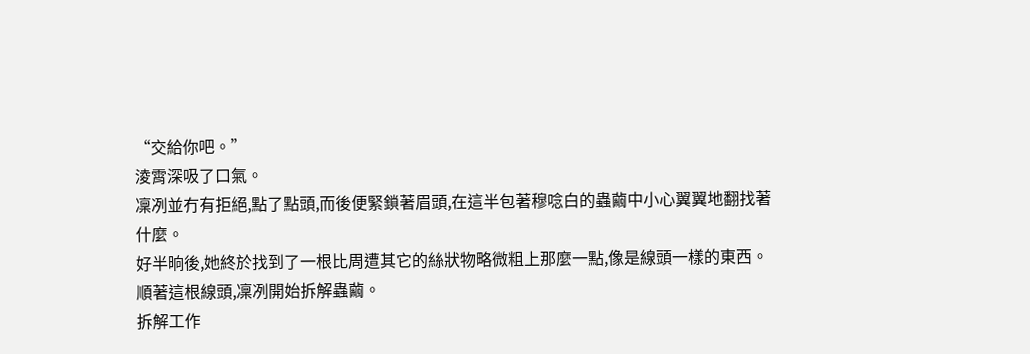“交給你吧。”
淩霄深吸了口氣。
凜冽並冇有拒絕,點了點頭,而後便緊鎖著眉頭,在這半包著穆唸白的蟲繭中小心翼翼地翻找著什麼。
好半晌後,她終於找到了一根比周遭其它的絲狀物略微粗上那麼一點,像是線頭一樣的東西。
順著這根線頭,凜冽開始拆解蟲繭。
拆解工作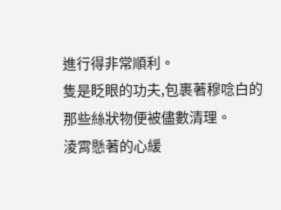進行得非常順利。
隻是眨眼的功夫,包裹著穆唸白的那些絲狀物便被儘數清理。
淩霄懸著的心緩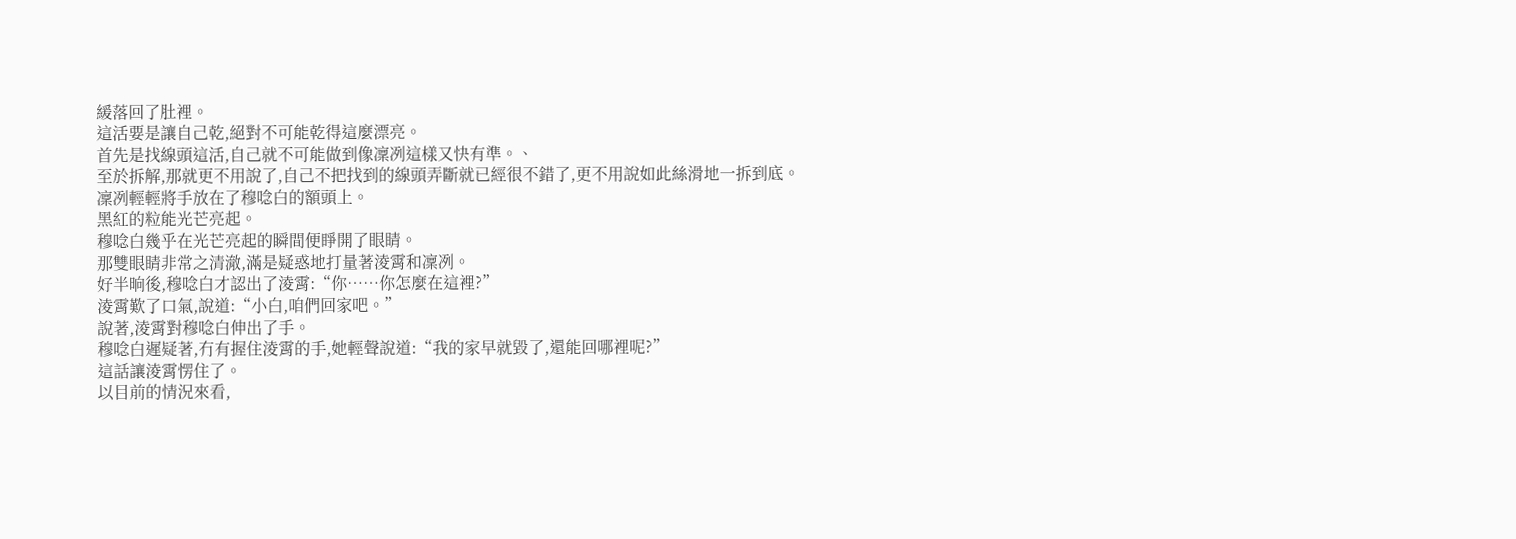緩落回了肚裡。
這活要是讓自己乾,絕對不可能乾得這麼漂亮。
首先是找線頭這活,自己就不可能做到像凜冽這樣又快有準。、
至於拆解,那就更不用說了,自己不把找到的線頭弄斷就已經很不錯了,更不用說如此絲滑地一拆到底。
凜冽輕輕將手放在了穆唸白的額頭上。
黑紅的粒能光芒亮起。
穆唸白幾乎在光芒亮起的瞬間便睜開了眼睛。
那雙眼睛非常之清澈,滿是疑惑地打量著淩霄和凜冽。
好半晌後,穆唸白才認出了淩霄:“你……你怎麼在這裡?”
淩霄歎了口氣,說道:“小白,咱們回家吧。”
說著,淩霄對穆唸白伸出了手。
穆唸白遲疑著,冇有握住淩霄的手,她輕聲說道:“我的家早就毀了,還能回哪裡呢?”
這話讓淩霄愣住了。
以目前的情況來看,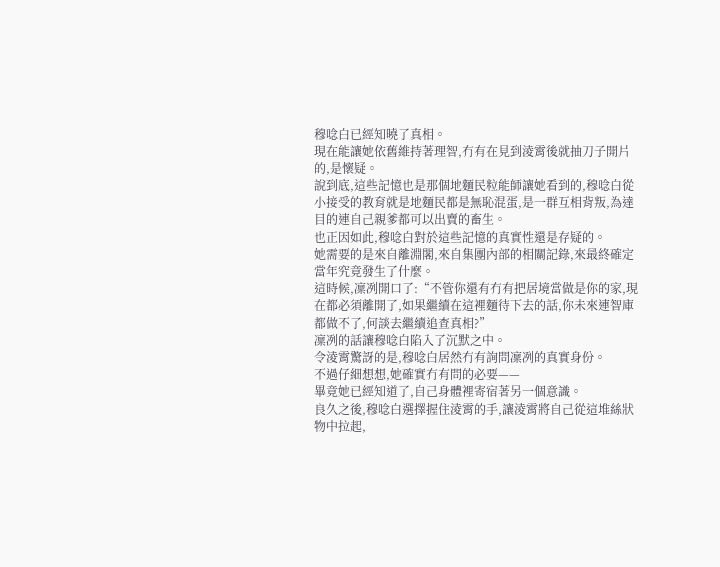穆唸白已經知曉了真相。
現在能讓她依舊維持著理智,冇有在見到淩霄後就抽刀子開片的,是懷疑。
說到底,這些記憶也是那個地麵民粒能師讓她看到的,穆唸白從小接受的教育就是地麵民都是無恥混蛋,是一群互相背叛,為達目的連自己親爹都可以出賣的畜生。
也正因如此,穆唸白對於這些記憶的真實性還是存疑的。
她需要的是來自離淵閣,來自集團內部的相關記錄,來最終確定當年究竟發生了什麼。
這時候,凜冽開口了:“不管你還有冇有把居境當做是你的家,現在都必須離開了,如果繼續在這裡麵待下去的話,你未來連智庫都做不了,何談去繼續追查真相?”
凜冽的話讓穆唸白陷入了沉默之中。
令淩霄驚訝的是,穆唸白居然冇有詢問凜冽的真實身份。
不過仔細想想,她確實冇有問的必要——
畢竟她已經知道了,自己身體裡寄宿著另一個意識。
良久之後,穆唸白選擇握住淩霄的手,讓淩霄將自己從這堆絲狀物中拉起,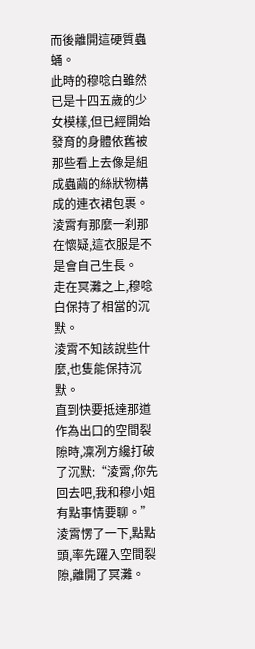而後離開這硬質蟲蛹。
此時的穆唸白雖然已是十四五歲的少女模樣,但已經開始發育的身體依舊被那些看上去像是組成蟲繭的絲狀物構成的連衣裙包裹。
淩霄有那麼一刹那在懷疑,這衣服是不是會自己生長。
走在冥灘之上,穆唸白保持了相當的沉默。
淩霄不知該說些什麼,也隻能保持沉默。
直到快要抵達那道作為出口的空間裂隙時,凜冽方纔打破了沉默:“淩霄,你先回去吧,我和穆小姐有點事情要聊。”
淩霄愣了一下,點點頭,率先躍入空間裂隙,離開了冥灘。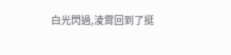白光閃過,淩霄回到了挺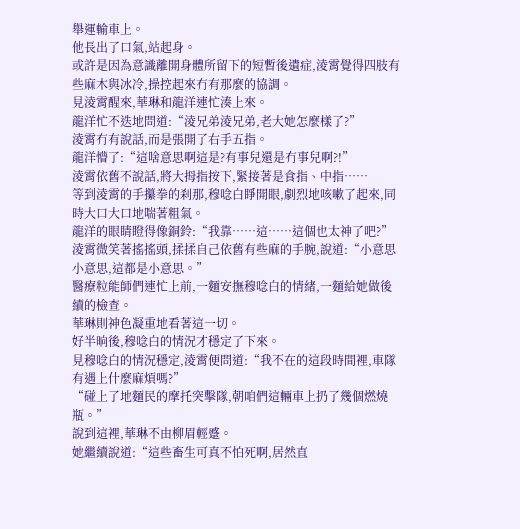舉運輸車上。
他長出了口氣,站起身。
或許是因為意識離開身體所留下的短暫後遺症,淩霄覺得四肢有些麻木與冰冷,操控起來冇有那麼的協調。
見淩霄醒來,華琳和龍洋連忙湊上來。
龍洋忙不迭地問道:“淩兄弟淩兄弟,老大她怎麼樣了?”
淩霄冇有說話,而是張開了右手五指。
龍洋懵了:“這啥意思啊這是?有事兒還是冇事兒啊?!”
淩霄依舊不說話,將大拇指按下,緊接著是食指、中指……
等到淩霄的手攥拳的刹那,穆唸白睜開眼,劇烈地咳嗽了起來,同時大口大口地喘著粗氣。
龍洋的眼睛瞪得像銅鈴:“我靠……這……這個也太神了吧?”
淩霄微笑著搖搖頭,揉揉自己依舊有些麻的手腕,說道:“小意思小意思,這都是小意思。”
醫療粒能師們連忙上前,一麵安撫穆唸白的情緒,一麵給她做後續的檢查。
華琳則神色凝重地看著這一切。
好半晌後,穆唸白的情況才穩定了下來。
見穆唸白的情況穩定,淩霄便問道:“我不在的這段時間裡,車隊有遇上什麼麻煩嗎?”
“碰上了地麵民的摩托突擊隊,朝咱們這輛車上扔了幾個燃燒瓶。”
說到這裡,華琳不由柳眉輕蹙。
她繼續說道:“這些畜生可真不怕死啊,居然直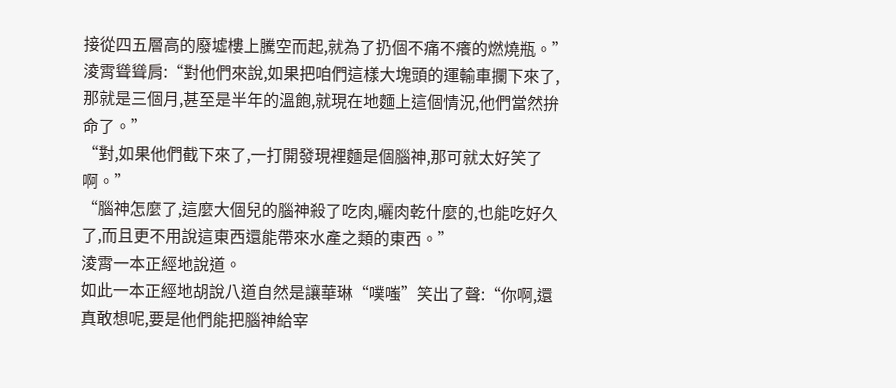接從四五層高的廢墟樓上騰空而起,就為了扔個不痛不癢的燃燒瓶。”
淩霄聳聳肩:“對他們來說,如果把咱們這樣大塊頭的運輸車攔下來了,那就是三個月,甚至是半年的溫飽,就現在地麵上這個情況,他們當然拚命了。”
“對,如果他們截下來了,一打開發現裡麵是個腦神,那可就太好笑了啊。”
“腦神怎麼了,這麼大個兒的腦神殺了吃肉,曬肉乾什麼的,也能吃好久了,而且更不用說這東西還能帶來水產之類的東西。”
淩霄一本正經地說道。
如此一本正經地胡說八道自然是讓華琳“噗嗤”笑出了聲:“你啊,還真敢想呢,要是他們能把腦神給宰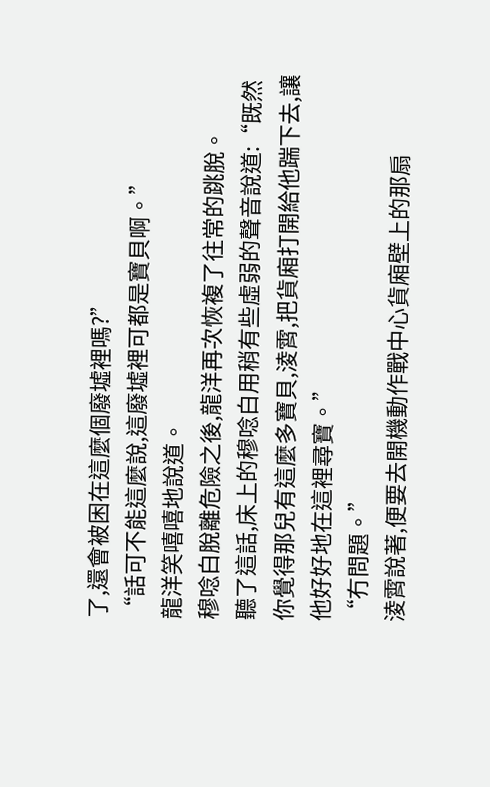了,還會被困在這麼個廢墟裡嗎?”
“話可不能這麼說,這廢墟裡可都是寶貝啊。”
龍洋笑嘻嘻地說道。
穆唸白脫離危險之後,龍洋再次恢複了往常的跳脫。
聽了這話,床上的穆唸白用稍有些虛弱的聲音說道:“既然你覺得那兒有這麼多寶貝,淩霄,把貨廂打開給他踹下去,讓他好好地在這裡尋寶。”
“冇問題。”
淩霄說著,便要去開機動作戰中心貨廂壁上的那扇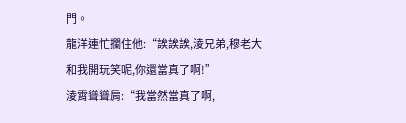門。
龍洋連忙攔住他:“誒誒誒,淩兄弟,穆老大和我開玩笑呢,你還當真了啊!”
淩霄聳聳肩:“我當然當真了啊,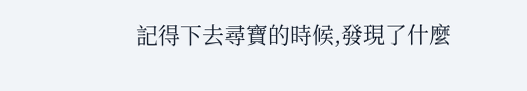記得下去尋寶的時候,發現了什麼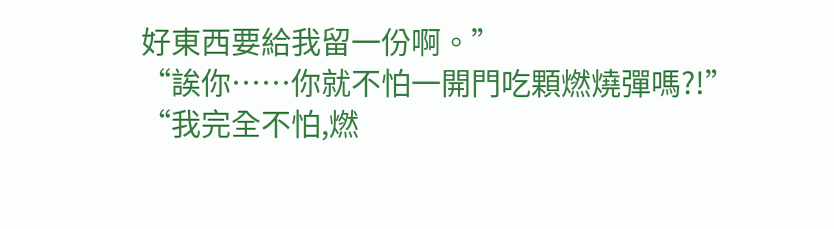好東西要給我留一份啊。”
“誒你……你就不怕一開門吃顆燃燒彈嗎?!”
“我完全不怕,燃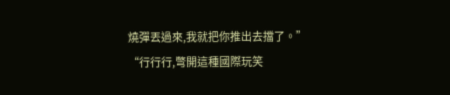燒彈丟過來,我就把你推出去擋了。”
“行行行,彆開這種國際玩笑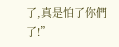了,真是怕了你們了!”